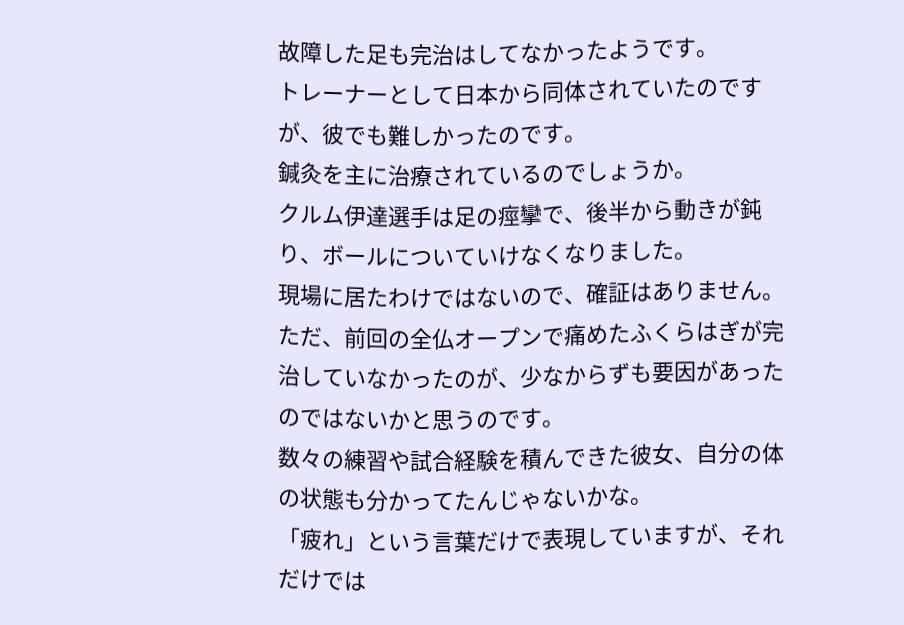故障した足も完治はしてなかったようです。
トレーナーとして日本から同体されていたのですが、彼でも難しかったのです。
鍼灸を主に治療されているのでしょうか。
クルム伊達選手は足の痙攣で、後半から動きが鈍り、ボールについていけなくなりました。
現場に居たわけではないので、確証はありません。
ただ、前回の全仏オープンで痛めたふくらはぎが完治していなかったのが、少なからずも要因があったのではないかと思うのです。
数々の練習や試合経験を積んできた彼女、自分の体の状態も分かってたんじゃないかな。
「疲れ」という言葉だけで表現していますが、それだけでは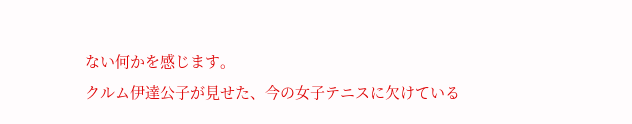ない何かを感じます。
クルム伊達公子が見せた、今の女子テニスに欠けている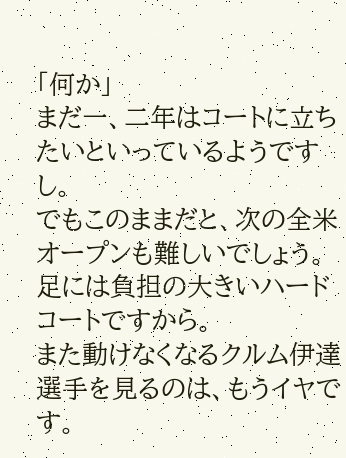「何か」
まだ一、二年はコートに立ちたいといっているようですし。
でもこのままだと、次の全米オープンも難しいでしょう。足には負担の大きいハードコートですから。
また動けなくなるクルム伊達選手を見るのは、もうイヤです。